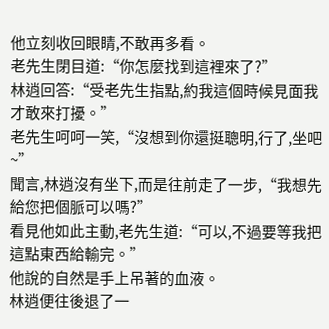他立刻收回眼睛,不敢再多看。
老先生閉目道:“你怎麼找到這裡來了?”
林逍回答:“受老先生指點,約我這個時候見面我才敢來打擾。”
老先生呵呵一笑,“沒想到你還挺聰明,行了,坐吧~”
聞言,林逍沒有坐下,而是往前走了一步,“我想先給您把個脈可以嗎?”
看見他如此主動,老先生道:“可以,不過要等我把這點東西給輸完。”
他說的自然是手上吊著的血液。
林逍便往後退了一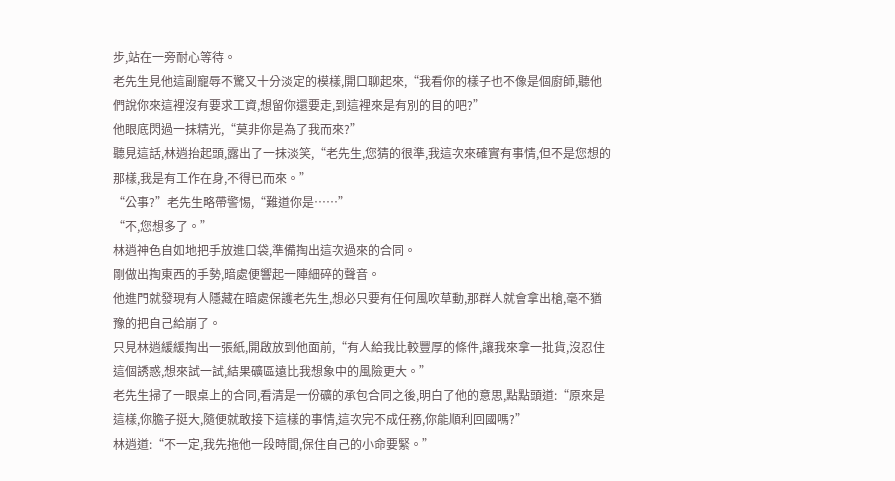步,站在一旁耐心等待。
老先生見他這副寵辱不驚又十分淡定的模樣,開口聊起來,“我看你的樣子也不像是個廚師,聽他們說你來這裡沒有要求工資,想留你還要走,到這裡來是有別的目的吧?”
他眼底閃過一抹精光,“莫非你是為了我而來?”
聽見這話,林逍抬起頭,露出了一抹淡笑,“老先生,您猜的很準,我這次來確實有事情,但不是您想的那樣,我是有工作在身,不得已而來。”
“公事?”老先生略帶警惕,“難道你是……”
“不,您想多了。”
林逍神色自如地把手放進口袋,準備掏出這次過來的合同。
剛做出掏東西的手勢,暗處便響起一陣細碎的聲音。
他進門就發現有人隱藏在暗處保護老先生,想必只要有任何風吹草動,那群人就會拿出槍,毫不猶豫的把自己給崩了。
只見林逍緩緩掏出一張紙,開啟放到他面前,“有人給我比較豐厚的條件,讓我來拿一批貨,沒忍住這個誘惑,想來試一試,結果礦區遠比我想象中的風險更大。”
老先生掃了一眼桌上的合同,看清是一份礦的承包合同之後,明白了他的意思,點點頭道:“原來是這樣,你膽子挺大,隨便就敢接下這樣的事情,這次完不成任務,你能順利回國嗎?”
林逍道:“不一定,我先拖他一段時間,保住自己的小命要緊。”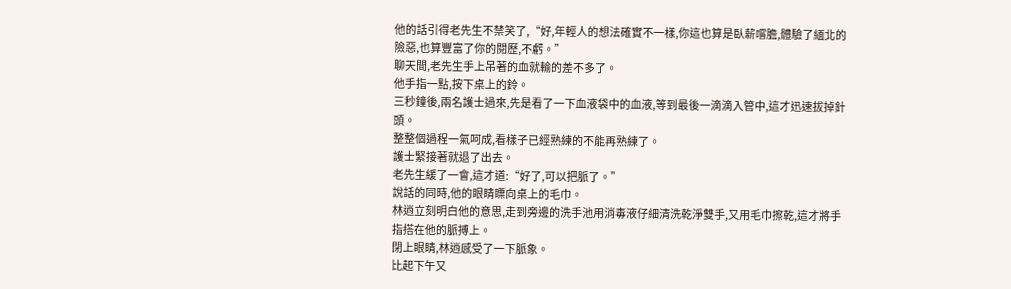他的話引得老先生不禁笑了,“好,年輕人的想法確實不一樣,你這也算是臥薪嚐膽,體驗了緬北的險惡,也算豐富了你的閱歷,不虧。”
聊天間,老先生手上吊著的血就輸的差不多了。
他手指一點,按下桌上的鈴。
三秒鐘後,兩名護士過來,先是看了一下血液袋中的血液,等到最後一滴滴入管中,這才迅速拔掉針頭。
整整個過程一氣呵成,看樣子已經熟練的不能再熟練了。
護士緊接著就退了出去。
老先生緩了一會,這才道:“好了,可以把脈了。”
說話的同時,他的眼睛瞟向桌上的毛巾。
林逍立刻明白他的意思,走到旁邊的洗手池用消毒液仔細清洗乾淨雙手,又用毛巾擦乾,這才將手指搭在他的脈搏上。
閉上眼睛,林逍感受了一下脈象。
比起下午又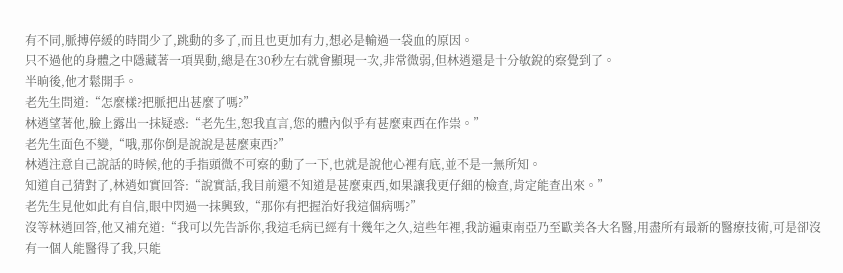有不同,脈搏停緩的時間少了,跳動的多了,而且也更加有力,想必是輸過一袋血的原因。
只不過他的身體之中隱藏著一項異動,總是在30秒左右就會顯現一次,非常微弱,但林逍還是十分敏銳的察覺到了。
半晌後,他才鬆開手。
老先生問道:“怎麼樣?把脈把出甚麼了嗎?”
林逍望著他,臉上露出一抹疑惑:“老先生,恕我直言,您的體內似乎有甚麼東西在作祟。”
老先生面色不變,“哦,那你倒是說說是甚麼東西?”
林逍注意自己說話的時候,他的手指頭微不可察的動了一下,也就是說他心裡有底,並不是一無所知。
知道自己猜對了,林逍如實回答:“說實話,我目前還不知道是甚麼東西,如果讓我更仔細的檢查,肯定能查出來。”
老先生見他如此有自信,眼中閃過一抹興致,“那你有把握治好我這個病嗎?”
沒等林逍回答,他又補充道:“我可以先告訴你,我這毛病已經有十幾年之久,這些年裡,我訪遍東南亞乃至歐美各大名醫,用盡所有最新的醫療技術,可是卻沒有一個人能醫得了我,只能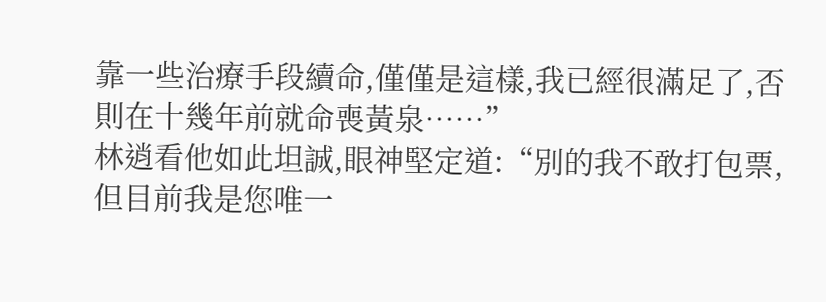靠一些治療手段續命,僅僅是這樣,我已經很滿足了,否則在十幾年前就命喪黃泉……”
林逍看他如此坦誠,眼神堅定道:“別的我不敢打包票,但目前我是您唯一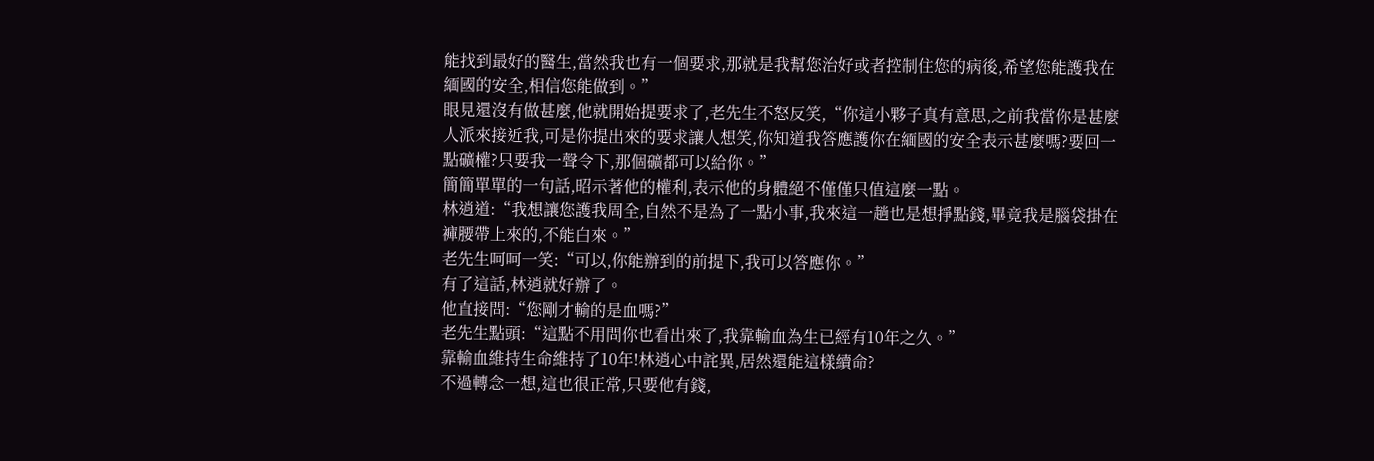能找到最好的醫生,當然我也有一個要求,那就是我幫您治好或者控制住您的病後,希望您能護我在緬國的安全,相信您能做到。”
眼見還沒有做甚麼,他就開始提要求了,老先生不怒反笑,“你這小夥子真有意思,之前我當你是甚麼人派來接近我,可是你提出來的要求讓人想笑,你知道我答應護你在緬國的安全表示甚麼嗎?要回一點礦權?只要我一聲令下,那個礦都可以給你。”
簡簡單單的一句話,昭示著他的權利,表示他的身體絕不僅僅只值這麼一點。
林逍道:“我想讓您護我周全,自然不是為了一點小事,我來這一趟也是想掙點錢,畢竟我是腦袋掛在褲腰帶上來的,不能白來。”
老先生呵呵一笑:“可以,你能辦到的前提下,我可以答應你。”
有了這話,林逍就好辦了。
他直接問:“您剛才輸的是血嗎?”
老先生點頭:“這點不用問你也看出來了,我靠輸血為生已經有10年之久。”
靠輸血維持生命維持了10年!林逍心中詫異,居然還能這樣續命?
不過轉念一想,這也很正常,只要他有錢,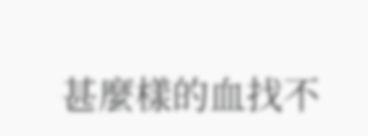甚麼樣的血找不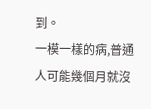到。
一模一樣的病,普通人可能幾個月就沒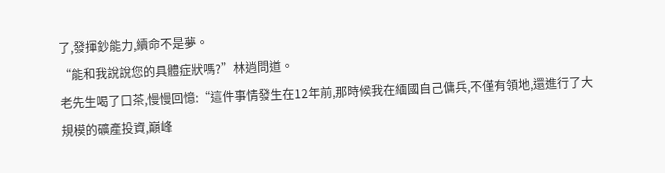了,發揮鈔能力,續命不是夢。
“能和我說說您的具體症狀嗎?”林逍問道。
老先生喝了口茶,慢慢回憶:“這件事情發生在12年前,那時候我在緬國自己傭兵,不僅有領地,還進行了大規模的礦產投資,巔峰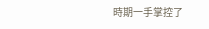時期一手掌控了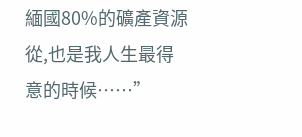緬國80%的礦產資源從,也是我人生最得意的時候……”